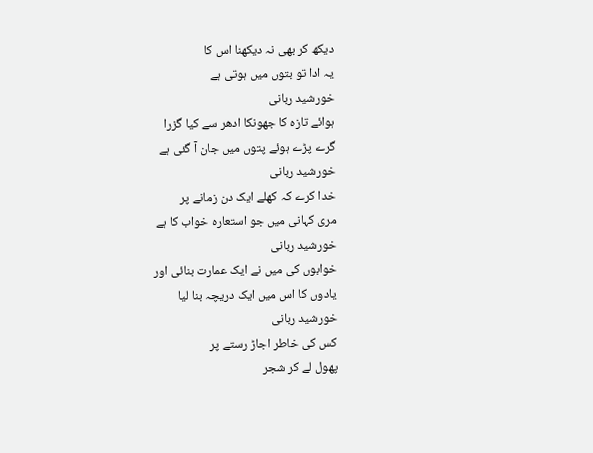دیکھ کر بھی نہ دیکھنا اس کا
یہ ادا تو بتوں میں ہوتی ہے
خورشید ربانی
ہوائے تازہ کا جھونکا ادھر سے کیا گزرا
گرے پڑے ہوئے پتوں میں جان آ گئی ہے
خورشید ربانی
خدا کرے کہ کھلے ایک دن زمانے پر
مری کہانی میں جو استعارہ خواب کا ہے
خورشید ربانی
خوابوں کی میں نے ایک عمارت بنائی اور
یادوں کا اس میں ایک دریچہ بنا لیا
خورشید ربانی
کس کی خاطر اجاڑ رستے پر
پھول لے کر شجر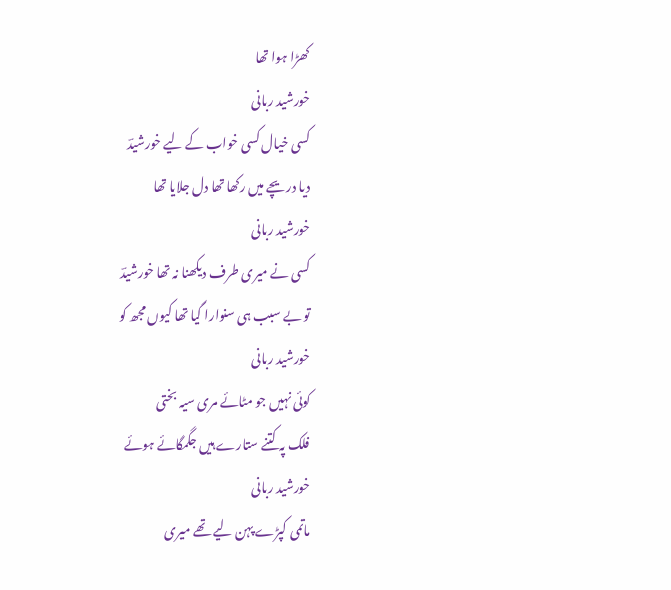کھڑا ہوا تھا
خورشید ربانی
کسی خیال کسی خواب کے لیے خورشیدؔ
دیا دریچے میں رکھا تھا دل جلایا تھا
خورشید ربانی
کسی نے میری طرف دیکھنا نہ تھا خورشیدؔ
تو بے سبب ہی سنوارا گیا تھا کیوں مجھ کو
خورشید ربانی
کوئی نہیں جو مٹائے مری سیہ بختی
فلک پہ کتنے ستارے ہیں جگمگائے ہوئے
خورشید ربانی
ماتمی کپڑے پہن لیے تھے میری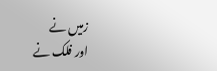زمیں نے
اور فلک نے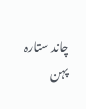چاند ستارہ پہن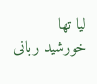لیا تھا
خورشید ربانی